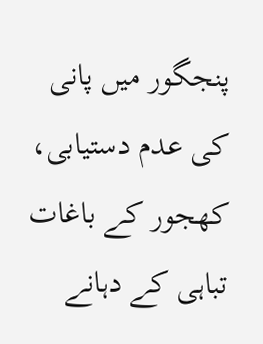پنجگور میں پانی کی عدم دستیابی، کھجور کے باغات تباہی کے دہانے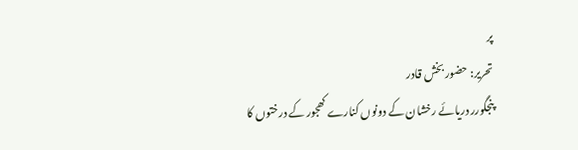پر
تحریر: حضور بخش قادر
پنجگورر دریائے رخشان کے دونوں کنارے کھجور کے درختوں کا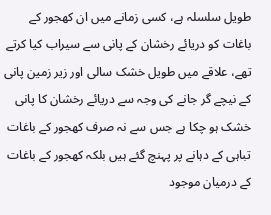طویل سلسلہ ہے، کسی زمانے میں ان کھجور کے باغات کو دریائے رخشان کے پانی سے سیراب کیا کرتے تھے، علاقے میں طویل خشک سالی اور زیر زمین پانی کے نیچے گر جانے کی وجہ سے دریائے رخشان کا پانی خشک ہو چکا ہے جس سے نہ صرف کھجور کے باغات تباہی کے دہانے پر پہنچ گئے ہیں بلکہ کھجور کے باغات کے درمیان موجود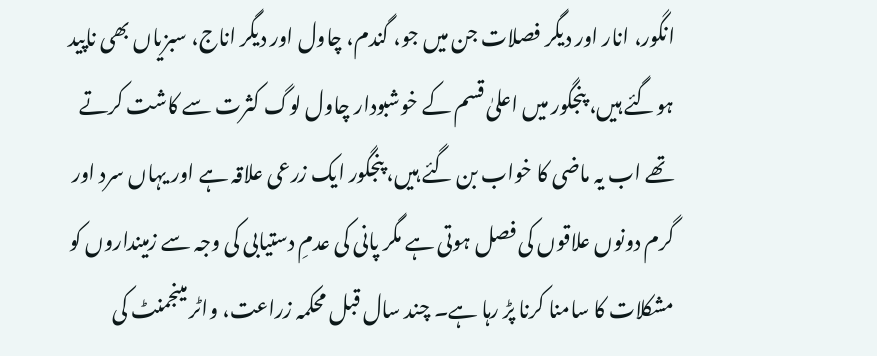انگور، انار اور دیگر فصلات جن میں جو، گندم، چاول اور دیگر اناج، سبزیاں بھی ناپید ہوگئے ہیں، پنجگور میں اعلیٰ قسم کے خوشبودار چاول لوگ کثرت سے کاشت کرتے تھے اب یہ ماضی کا خواب بن گئے ہیں، پنجگور ایک زرعی علاقہ ہے اور یہاں سرد اور گرم دونوں علاقوں کی فصل ہوتی ہے مگر پانی کی عدمِ دستیابی کی وجہ سے زمینداروں کو مشکلات کا سامنا کرنا پڑ رہا ہے۔ چند سال قبل محکمہ زراعت، واٹر مینجمنٹ کی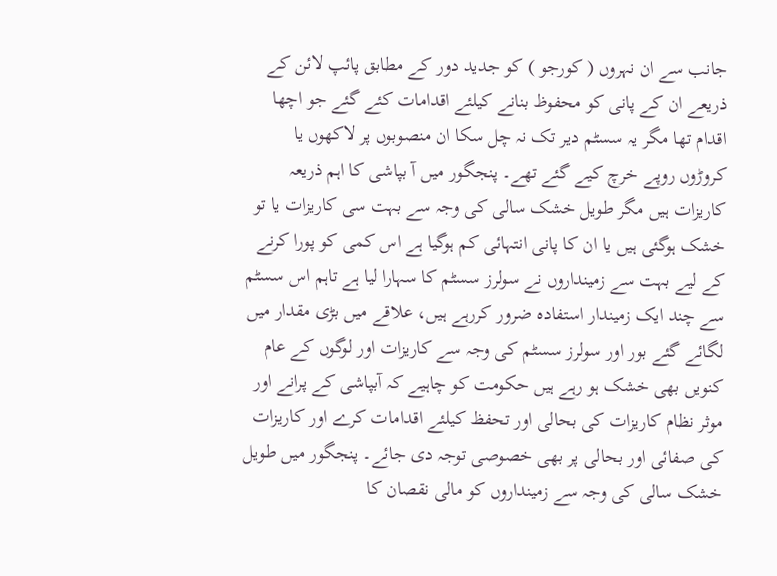جانب سے ان نہروں ( کورجو ) کو جدید دور کے مطابق پائپ لائن کے ذریعے ان کے پانی کو محفوظ بنانے کیلئے اقدامات کئے گئے جو اچھا اقدام تھا مگر یہ سسٹم دیر تک نہ چل سکا ان منصوبوں پر لاکھوں یا کروڑوں روپے خرچ کیے گئے تھے۔ پنجگور میں آ بپاشی کا اہم ذریعہ کاریزات ہیں مگر طویل خشک سالی کی وجہ سے بہت سی کاریزات یا تو خشک ہوگئی ہیں یا ان کا پانی انتہائی کم ہوگیا ہے اس کمی کو پورا کرنے کے لیے بہت سے زمینداروں نے سولرز سسٹم کا سہارا لیا ہے تاہم اس سسٹم سے چند ایک زمیندار استفادہ ضرور کررہے ہیں، علاقے میں بڑی مقدار میں لگائے گئے بور اور سولرز سسٹم کی وجہ سے کاریزات اور لوگوں کے عام کنویں بھی خشک ہو رہے ہیں حکومت کو چاہیے کہ آبپاشی کے پرانے اور موثر نظام کاریزات کی بحالی اور تحفظ کیلئے اقدامات کرے اور کاریزات کی صفائی اور بحالی پر بھی خصوصی توجہ دی جائے۔ پنجگور میں طویل خشک سالی کی وجہ سے زمینداروں کو مالی نقصان کا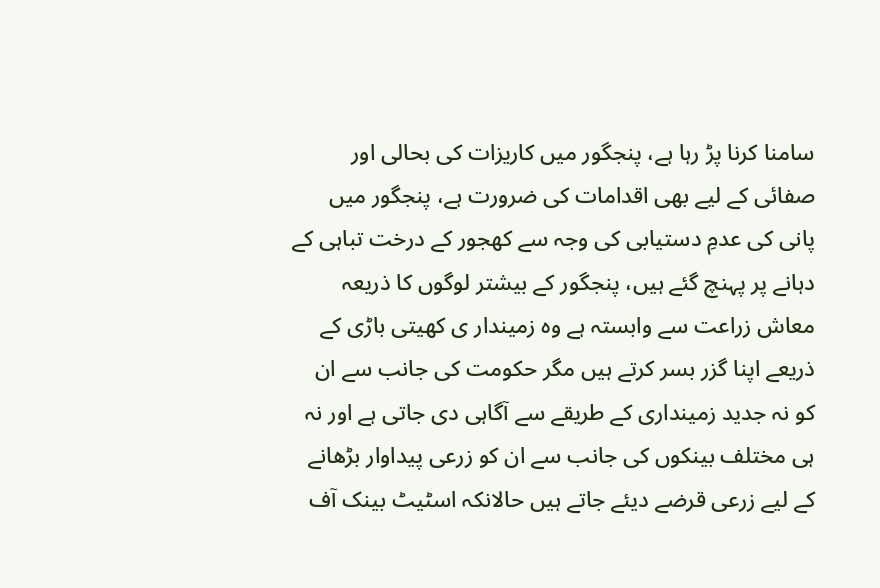سامنا کرنا پڑ رہا ہے، پنجگور میں کاریزات کی بحالی اور صفائی کے لیے بھی اقدامات کی ضرورت ہے، پنجگور میں پانی کی عدمِ دستیابی کی وجہ سے کھجور کے درخت تباہی کے دہانے پر پہنچ گئے ہیں، پنجگور کے بیشتر لوگوں کا ذریعہ معاش زراعت سے وابستہ ہے وہ زمیندار ی کھیتی باڑی کے ذریعے اپنا گزر بسر کرتے ہیں مگر حکومت کی جانب سے ان کو نہ جدید زمینداری کے طریقے سے آگاہی دی جاتی ہے اور نہ ہی مختلف بینکوں کی جانب سے ان کو زرعی پیداوار بڑھانے کے لیے زرعی قرضے دیئے جاتے ہیں حالانکہ اسٹیٹ بینک آف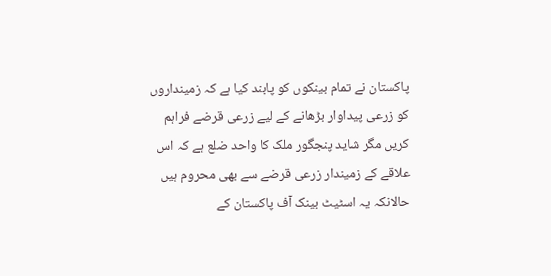پاکستان نے تمام بینکوں کو پابند کیا ہے کہ زمینداروں کو زرعی پیداوار بڑھانے کے لیے زرعی قرضے فراہم کریں مگر شاید پنجگور ملک کا واحد ضلع ہے کہ اس علاقے کے زمیندار زرعی قرضے سے بھی محروم ہیں حالانکہ یہ اسٹیٹ بینک آف پاکستان کے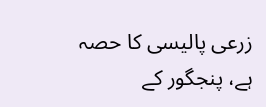زرعی پالیسی کا حصہ ہے، پنجگور کے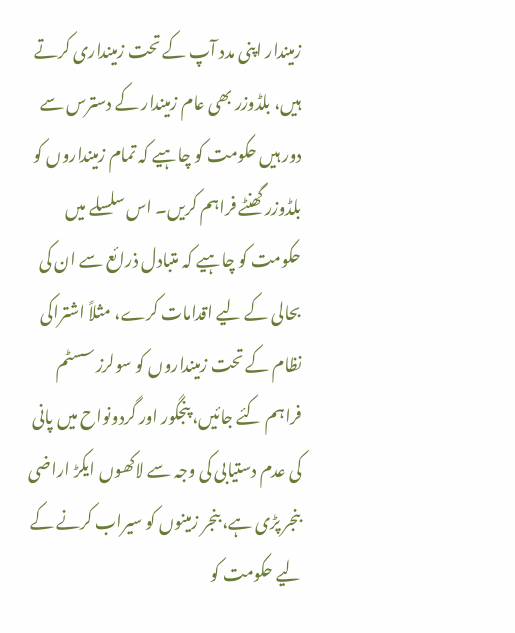زمیندار اپنی مدد آپ کے تحت زمینداری کرتے ہیں، بلڈوزر بھی عام زمیندار کے دسترس سے دور ہیں حکومت کو چاہیے کہ تمام زمینداروں کو بلڈوزر گھنٹے فراہم کریں۔ اس سلسلے میں حکومت کو چاہیے کہ متبادل ذرائع سے ان کی بحالی کے لیے اقدامات کرے، مثلاً اشتراکی نظام کے تحت زمینداروں کو سولرز سسٹم فراہم کئے جائیں، پنجگور اور گردونواح میں پانی کی عدم دستیابی کی وجہ سے لاکھوں ایکڑ اراضی بنجر پڑی ہے، بنجر زمینوں کو سیراب کرنے کے لیے حکومت کو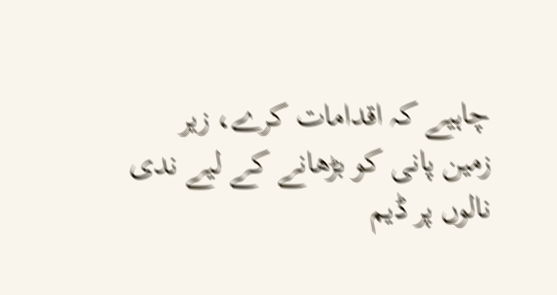چاہیے کہ اقدامات کرے، زیر زمین پانی کو بڑھانے کے لیے ندی نالوں پر ڈیم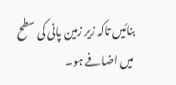بنائیں تاکہ زیر زمین پانی کی سطح میں اضافے ہو۔